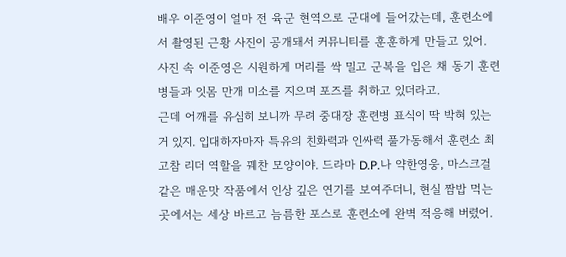배우 이준영이 얼마 전 육군 현역으로 군대에 들어갔는데, 훈련소에서 촬영된 근황 사진이 공개돼서 커뮤니티를 훈훈하게 만들고 있어. 사진 속 이준영은 시원하게 머리를 싹 밀고 군복을 입은 채 동기 훈련병들과 잇몸 만개 미소를 지으며 포즈를 취하고 있더라고.
근데 어깨를 유심히 보니까 무려 중대장 훈련병 표식이 딱 박혀 있는 거 있지. 입대하자마자 특유의 친화력과 인싸력 풀가동해서 훈련소 최고참 리더 역할을 꿰찬 모양이야. 드라마 D.P.나 약한영웅, 마스크걸 같은 매운맛 작품에서 인상 깊은 연기를 보여주더니, 현실 짬밥 먹는 곳에서는 세상 바르고 늠름한 포스로 훈련소에 완벽 적응해 버렸어.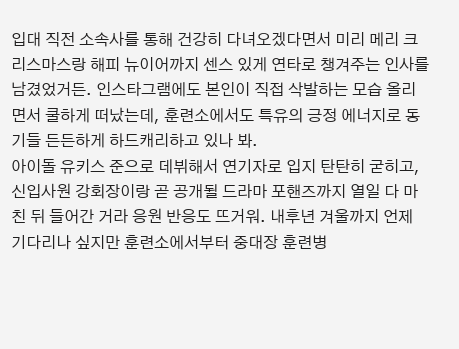입대 직전 소속사를 통해 건강히 다녀오겠다면서 미리 메리 크리스마스랑 해피 뉴이어까지 센스 있게 연타로 챙겨주는 인사를 남겼었거든. 인스타그램에도 본인이 직접 삭발하는 모습 올리면서 쿨하게 떠났는데, 훈련소에서도 특유의 긍정 에너지로 동기들 든든하게 하드캐리하고 있나 봐.
아이돌 유키스 준으로 데뷔해서 연기자로 입지 탄탄히 굳히고, 신입사원 강회장이랑 곧 공개될 드라마 포핸즈까지 열일 다 마친 뒤 들어간 거라 응원 반응도 뜨거워. 내후년 겨울까지 언제 기다리나 싶지만 훈련소에서부터 중대장 훈련병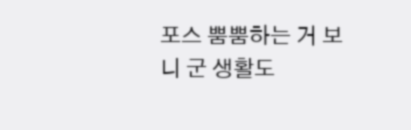포스 뿜뿜하는 거 보니 군 생활도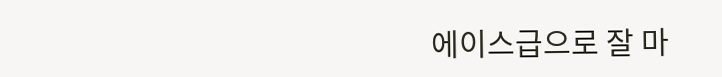에이스급으로 잘 마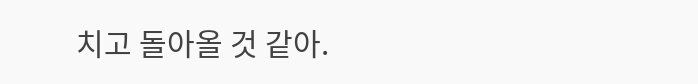치고 돌아올 것 같아.